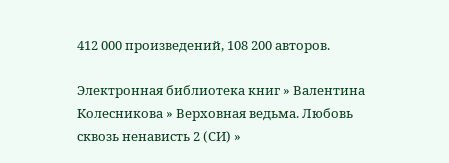412 000 произведений, 108 200 авторов.

Электронная библиотека книг » Валентина Колесникова » Верховная ведьма. Любовь сквозь ненависть 2 (СИ) »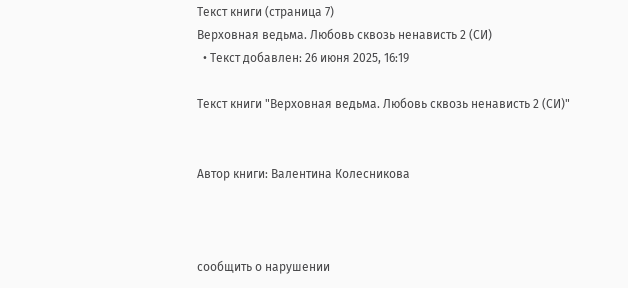Текст книги (страница 7)
Верховная ведьма. Любовь сквозь ненависть 2 (СИ)
  • Текст добавлен: 26 июня 2025, 16:19

Текст книги "Верховная ведьма. Любовь сквозь ненависть 2 (СИ)"


Автор книги: Валентина Колесникова



сообщить о нарушении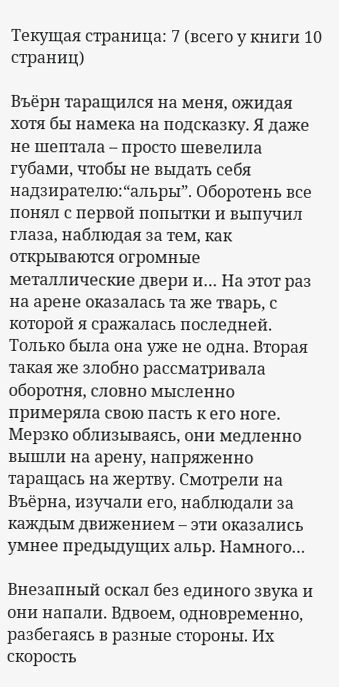Текущая страница: 7 (всего у книги 10 страниц)

Въёрн таращился на меня, ожидая хотя бы намека на подсказку. Я даже не шептала – просто шевелила губами, чтобы не выдать себя надзирателю:“альры”. Оборотень все понял с первой попытки и выпучил глаза, наблюдая за тем, как открываются огромные металлические двери и… На этот раз на арене оказалась та же тварь, с которой я сражалась последней. Только была она уже не одна. Вторая такая же злобно рассматривала оборотня, словно мысленно примеряла свою пасть к его ноге. Мерзко облизываясь, они медленно вышли на арену, напряженно таращась на жертву. Смотрели на Въёрна, изучали его, наблюдали за каждым движением – эти оказались умнее предыдущих альр. Намного…

Внезапный оскал без единого звука и они напали. Вдвоем, одновременно, разбегаясь в разные стороны. Их скорость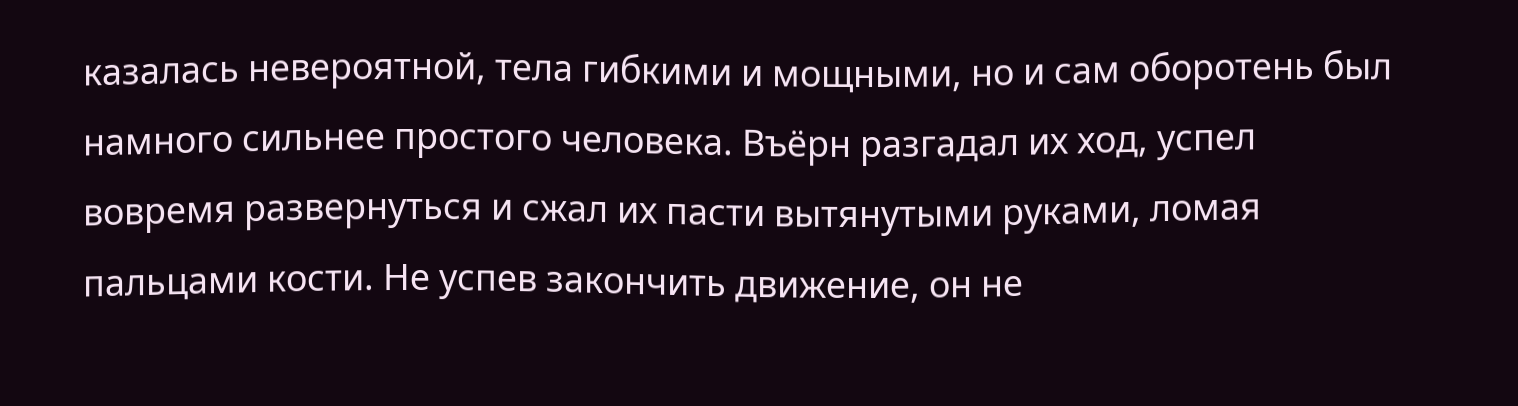казалась невероятной, тела гибкими и мощными, но и сам оборотень был намного сильнее простого человека. Въёрн разгадал их ход, успел вовремя развернуться и сжал их пасти вытянутыми руками, ломая пальцами кости. Не успев закончить движение, он не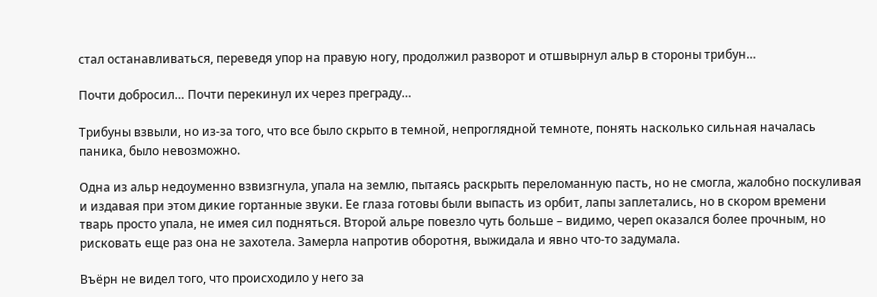стал останавливаться, переведя упор на правую ногу, продолжил разворот и отшвырнул альр в стороны трибун…

Почти добросил… Почти перекинул их через преграду…

Трибуны взвыли, но из-за того, что все было скрыто в темной, непроглядной темноте, понять насколько сильная началась паника, было невозможно.

Одна из альр недоуменно взвизгнула, упала на землю, пытаясь раскрыть переломанную пасть, но не смогла, жалобно поскуливая и издавая при этом дикие гортанные звуки. Ее глаза готовы были выпасть из орбит, лапы заплетались, но в скором времени тварь просто упала, не имея сил подняться. Второй альре повезло чуть больше – видимо, череп оказался более прочным, но рисковать еще раз она не захотела. Замерла напротив оборотня, выжидала и явно что-то задумала.

Въёрн не видел того, что происходило у него за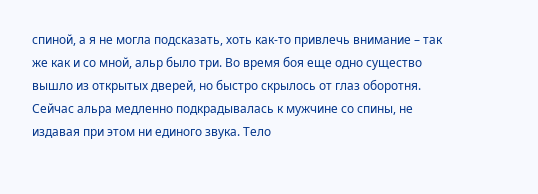спиной, а я не могла подсказать, хоть как-то привлечь внимание – так же как и со мной, альр было три. Во время боя еще одно существо вышло из открытых дверей, но быстро скрылось от глаз оборотня. Сейчас альра медленно подкрадывалась к мужчине со спины, не издавая при этом ни единого звука. Тело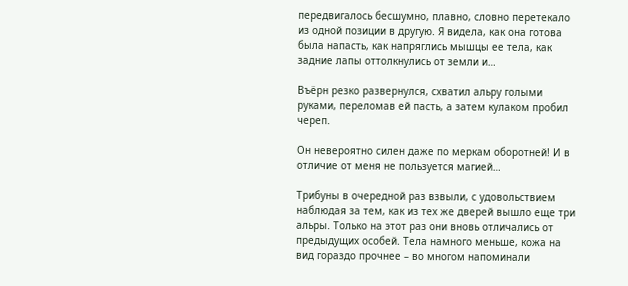передвигалось бесшумно, плавно, словно перетекало из одной позиции в другую. Я видела, как она готова была напасть, как напряглись мышцы ее тела, как задние лапы оттолкнулись от земли и…

Въёрн резко развернулся, схватил альру голыми руками, переломав ей пасть, а затем кулаком пробил череп.

Он невероятно силен даже по меркам оборотней! И в отличие от меня не пользуется магией…

Трибуны в очередной раз взвыли, с удовольствием наблюдая за тем, как из тех же дверей вышло еще три альры. Только на этот раз они вновь отличались от предыдущих особей. Тела намного меньше, кожа на вид гораздо прочнее – во многом напоминали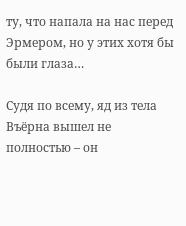ту, что напала на нас перед Эрмером, но у этих хотя бы были глаза…

Судя по всему, яд из тела Въёрна вышел не полностью – он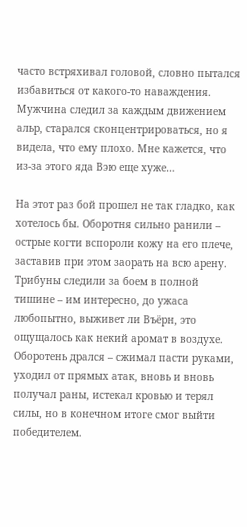часто встряхивал головой, словно пытался избавиться от какого-то наваждения. Мужчина следил за каждым движением альр, старался сконцентрироваться, но я видела, что ему плохо. Мне кажется, что из-за этого яда Вэю еще хуже…

На этот раз бой прошел не так гладко, как хотелось бы. Оборотня сильно ранили – острые когти вспороли кожу на его плече, заставив при этом заорать на всю арену. Трибуны следили за боем в полной тишине – им интересно, до ужаса любопытно, выживет ли Въёрн, это ощущалось как некий аромат в воздухе. Оборотень дрался – сжимал пасти руками, уходил от прямых атак, вновь и вновь получал раны, истекал кровью и терял силы, но в конечном итоге смог выйти победителем.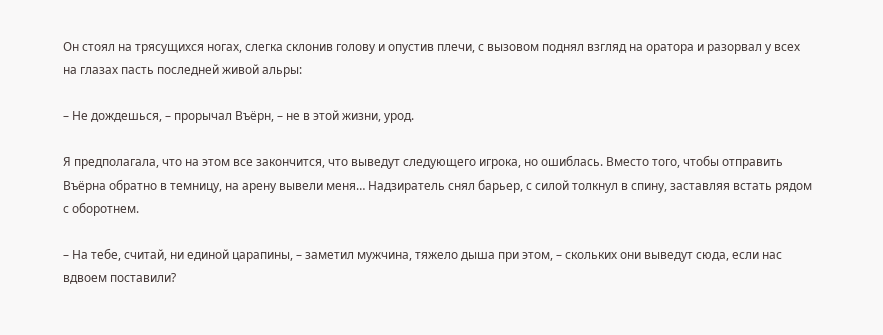Он стоял на трясущихся ногах, слегка склонив голову и опустив плечи, с вызовом поднял взгляд на оратора и разорвал у всех на глазах пасть последней живой альры:

– Не дождешься, – прорычал Въёрн, – не в этой жизни, урод.

Я предполагала, что на этом все закончится, что выведут следующего игрока, но ошиблась. Вместо того, чтобы отправить Въёрна обратно в темницу, на арену вывели меня… Надзиратель снял барьер, с силой толкнул в спину, заставляя встать рядом с оборотнем.

– На тебе, считай, ни единой царапины, – заметил мужчина, тяжело дыша при этом, – скольких они выведут сюда, если нас вдвоем поставили?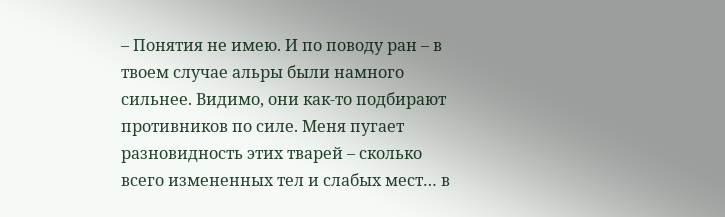– Понятия не имею. И по поводу ран – в твоем случае альры были намного сильнее. Видимо, они как-то подбирают противников по силе. Меня пугает разновидность этих тварей – сколько всего измененных тел и слабых мест… в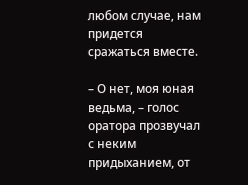любом случае, нам придется сражаться вместе.

– О нет, моя юная ведьма, – голос оратора прозвучал с неким придыханием, от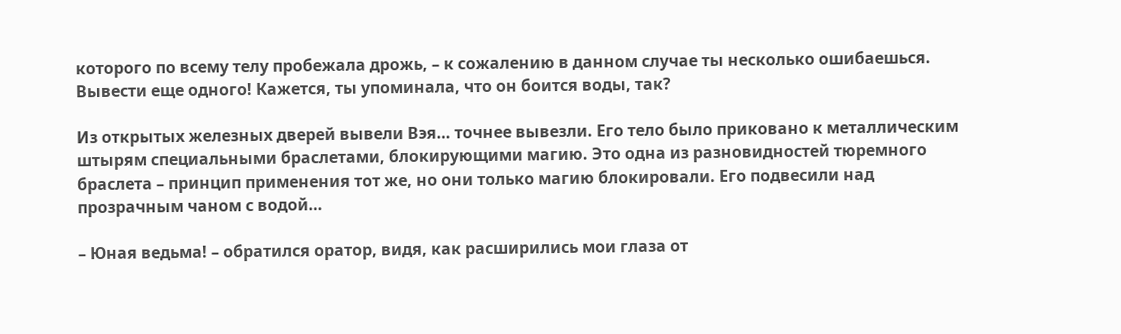которого по всему телу пробежала дрожь, – к сожалению в данном случае ты несколько ошибаешься. Вывести еще одного! Кажется, ты упоминала, что он боится воды, так?

Из открытых железных дверей вывели Вэя… точнее вывезли. Его тело было приковано к металлическим штырям специальными браслетами, блокирующими магию. Это одна из разновидностей тюремного браслета – принцип применения тот же, но они только магию блокировали. Его подвесили над прозрачным чаном с водой…

– Юная ведьма! – обратился оратор, видя, как расширились мои глаза от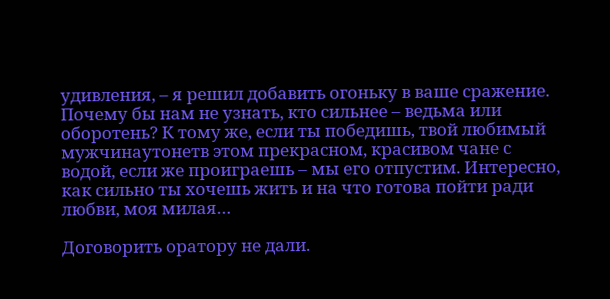удивления, – я решил добавить огоньку в ваше сражение. Почему бы нам не узнать, кто сильнее – ведьма или оборотень? К тому же, если ты победишь, твой любимый мужчинаутонетв этом прекрасном, красивом чане с водой, если же проиграешь – мы его отпустим. Интересно, как сильно ты хочешь жить и на что готова пойти ради любви, моя милая…

Договорить оратору не дали.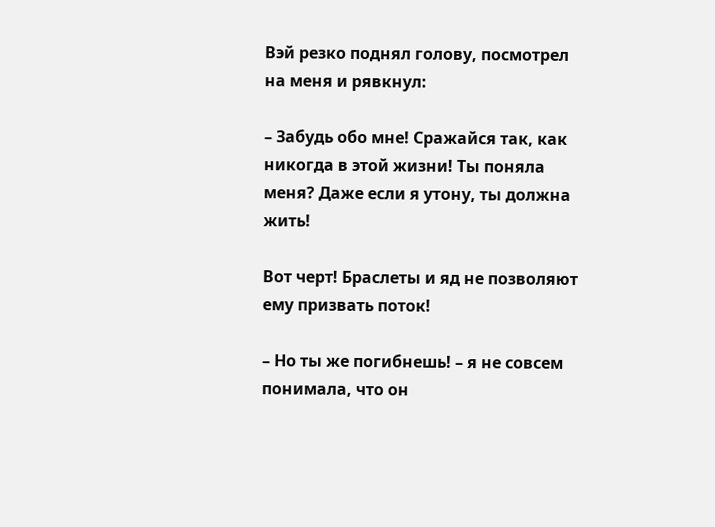Вэй резко поднял голову, посмотрел на меня и рявкнул:

– Забудь обо мне! Сражайся так, как никогда в этой жизни! Ты поняла меня? Даже если я утону, ты должна жить!

Вот черт! Браслеты и яд не позволяют ему призвать поток!

– Но ты же погибнешь! – я не совсем понимала, что он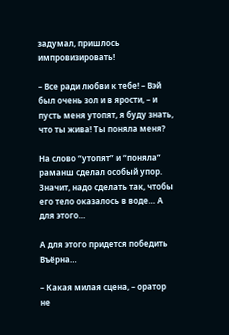задумал, пришлось импровизировать!

– Все ради любви к тебе! – Вэй был очень зол и в ярости, – и пусть меня утопят, я буду знать, что ты жива! Ты поняла меня?

На слово “утопят” и “поняла” раманш сделал особый упор. Значит, надо сделать так, чтобы его тело оказалось в воде… А для этого…

А для этого придется победить Въёрна…

– Какая милая сцена, – оратор не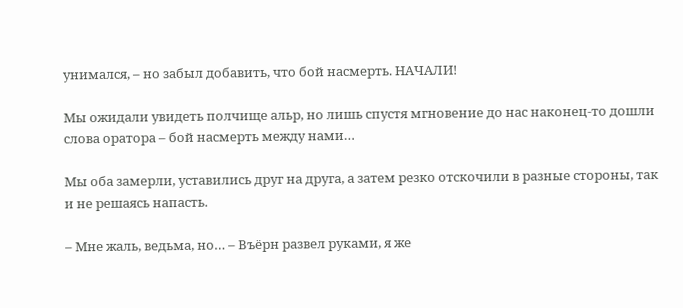унимался, – но забыл добавить, что бой насмерть. НАЧАЛИ!

Мы ожидали увидеть полчище альр, но лишь спустя мгновение до нас наконец-то дошли слова оратора – бой насмерть между нами…

Мы оба замерли, уставились друг на друга, а затем резко отскочили в разные стороны, так и не решаясь напасть.

– Мне жаль, ведьма, но… – Въёрн развел руками, я же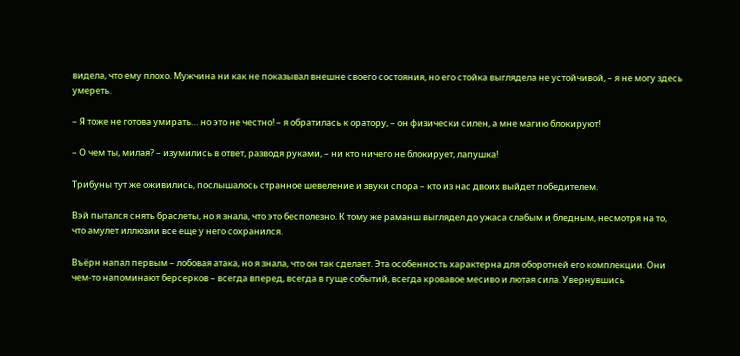видела, что ему плохо. Мужчина ни как не показывал внешне своего состояния, но его стойка выглядела не устойчивой, – я не могу здесь умереть.

– Я тоже не готова умирать… но это не честно! – я обратилась к оратору, – он физически силен, а мне магию блокируют!

– О чем ты, милая? – изумились в ответ, разводя руками, – ни кто ничего не блокирует, лапушка!

Трибуны тут же оживились, послышалось странное шевеление и звуки спора – кто из нас двоих выйдет победителем.

Вэй пытался снять браслеты, но я знала, что это бесполезно. К тому же раманш выглядел до ужаса слабым и бледным, несмотря на то, что амулет иллюзии все еще у него сохранился.

Въёрн напал первым – лобовая атака, но я знала, что он так сделает. Эта особенность характерна для оборотней его комплекции. Они чем-то напоминают берсерков – всегда вперед, всегда в гуще событий, всегда кровавое месиво и лютая сила. Увернувшись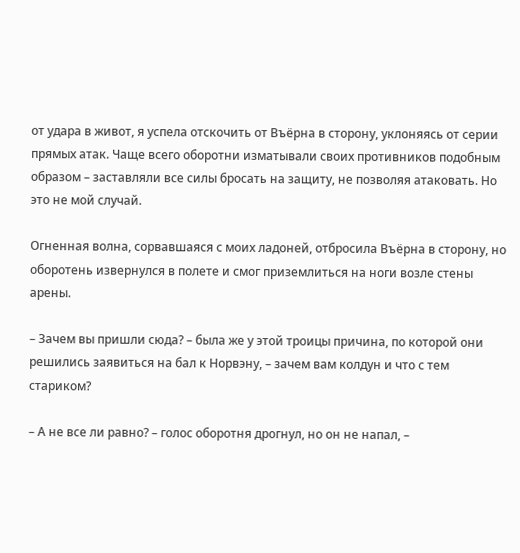от удара в живот, я успела отскочить от Въёрна в сторону, уклоняясь от серии прямых атак. Чаще всего оборотни изматывали своих противников подобным образом – заставляли все силы бросать на защиту, не позволяя атаковать. Но это не мой случай.

Огненная волна, сорвавшаяся с моих ладоней, отбросила Въёрна в сторону, но оборотень извернулся в полете и смог приземлиться на ноги возле стены арены.

– Зачем вы пришли сюда? – была же у этой троицы причина, по которой они решились заявиться на бал к Норвэну, – зачем вам колдун и что с тем стариком?

– А не все ли равно? – голос оборотня дрогнул, но он не напал, –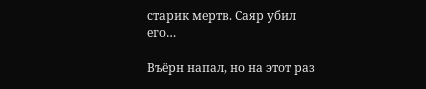старик мертв. Саяр убил его…

Въёрн напал, но на этот раз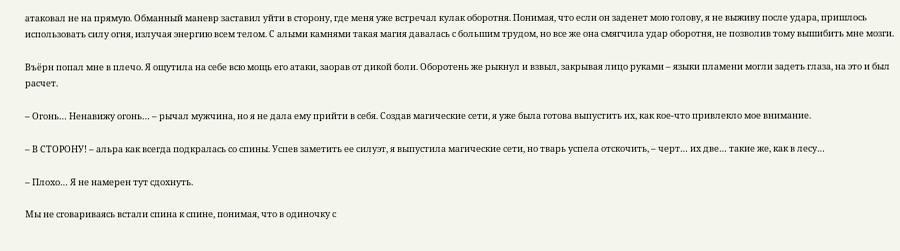атаковал не на прямую. Обманный маневр заставил уйти в сторону, где меня уже встречал кулак оборотня. Понимая, что если он заденет мою голову, я не выживу после удара, пришлось использовать силу огня, излучая энергию всем телом. С алыми камнями такая магия давалась с большим трудом, но все же она смягчила удар оборотня, не позволив тому вышибить мне мозги.

Въёрн попал мне в плечо. Я ощутила на себе всю мощь его атаки, заорав от дикой боли. Оборотень же рыкнул и взвыл, закрывая лицо руками – языки пламени могли задеть глаза, на это и был расчет.

– Огонь… Ненавижу огонь… – рычал мужчина, но я не дала ему прийти в себя. Создав магические сети, я уже была готова выпустить их, как кое-что привлекло мое внимание.

– В СТОРОНУ! – альра как всегда подкралась со спины. Успев заметить ее силуэт, я выпустила магические сети, но тварь успела отскочить, – черт… их две… такие же, как в лесу…

– Плохо… Я не намерен тут сдохнуть.

Мы не сговариваясь встали спина к спине, понимая, что в одиночку с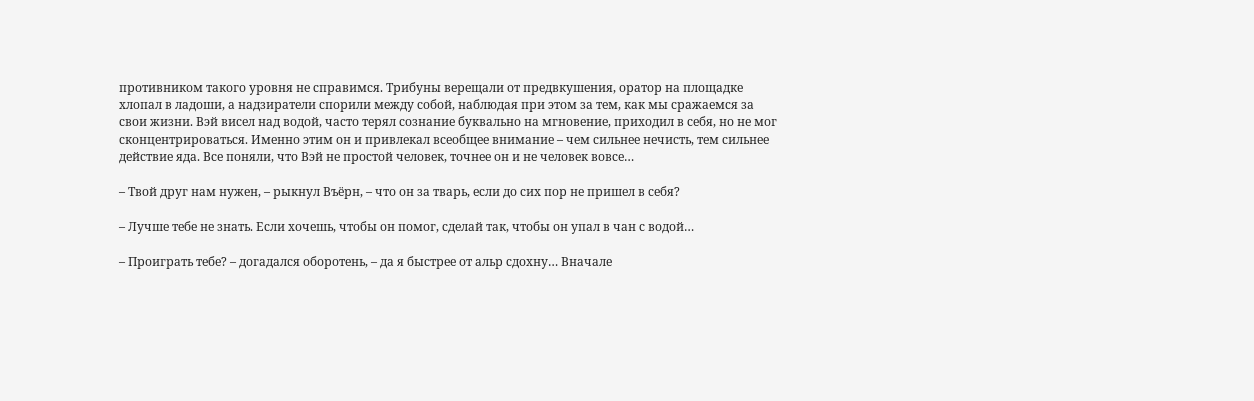противником такого уровня не справимся. Трибуны верещали от предвкушения, оратор на площадке хлопал в ладоши, а надзиратели спорили между собой, наблюдая при этом за тем, как мы сражаемся за свои жизни. Вэй висел над водой, часто терял сознание буквально на мгновение, приходил в себя, но не мог сконцентрироваться. Именно этим он и привлекал всеобщее внимание – чем сильнее нечисть, тем сильнее действие яда. Все поняли, что Вэй не простой человек, точнее он и не человек вовсе…

– Твой друг нам нужен, – рыкнул Въёрн, – что он за тварь, если до сих пор не пришел в себя?

– Лучше тебе не знать. Если хочешь, чтобы он помог, сделай так, чтобы он упал в чан с водой…

– Проиграть тебе? – догадался оборотень, – да я быстрее от альр сдохну… Вначале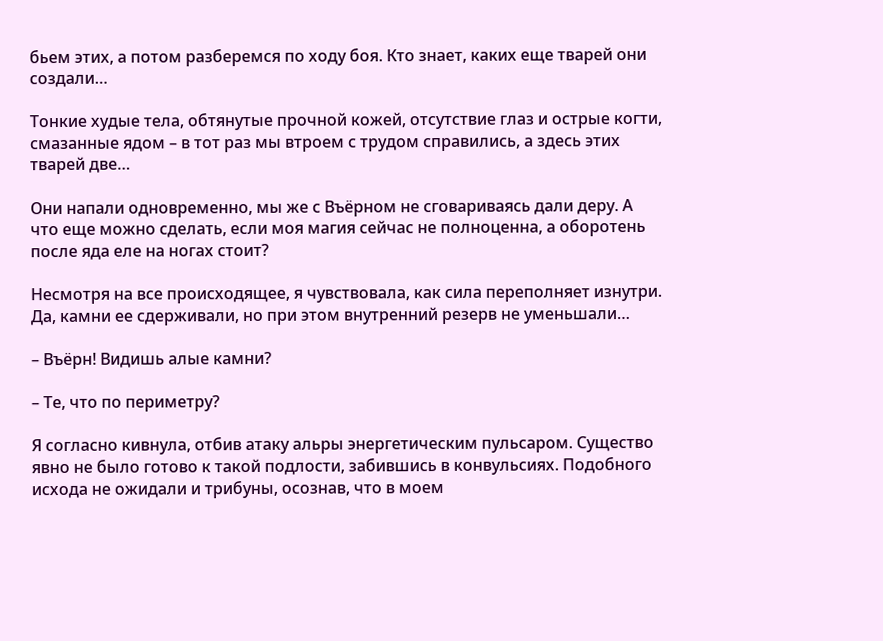бьем этих, а потом разберемся по ходу боя. Кто знает, каких еще тварей они создали…

Тонкие худые тела, обтянутые прочной кожей, отсутствие глаз и острые когти, смазанные ядом – в тот раз мы втроем с трудом справились, а здесь этих тварей две…

Они напали одновременно, мы же с Въёрном не сговариваясь дали деру. А что еще можно сделать, если моя магия сейчас не полноценна, а оборотень после яда еле на ногах стоит?

Несмотря на все происходящее, я чувствовала, как сила переполняет изнутри. Да, камни ее сдерживали, но при этом внутренний резерв не уменьшали…

– Въёрн! Видишь алые камни?

– Те, что по периметру?

Я согласно кивнула, отбив атаку альры энергетическим пульсаром. Существо явно не было готово к такой подлости, забившись в конвульсиях. Подобного исхода не ожидали и трибуны, осознав, что в моем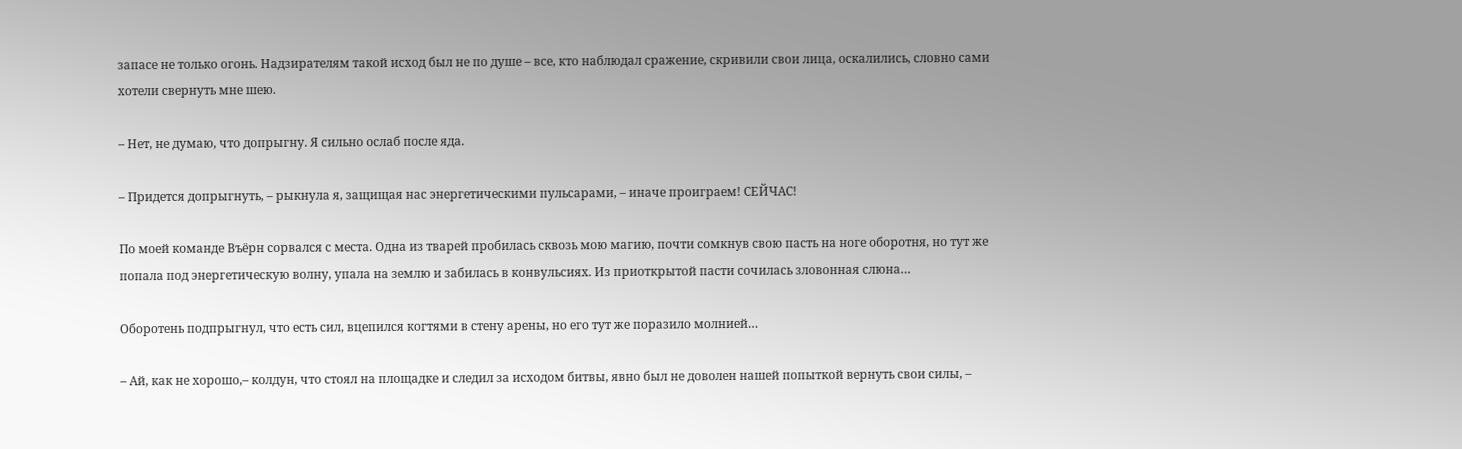запасе не только огонь. Надзирателям такой исход был не по душе – все, кто наблюдал сражение, скривили свои лица, оскалились, словно сами хотели свернуть мне шею.

– Нет, не думаю, что допрыгну. Я сильно ослаб после яда.

– Придется допрыгнуть, – рыкнула я, защищая нас энергетическими пульсарами, – иначе проиграем! СЕЙЧАС!

По моей команде Въёрн сорвался с места. Одна из тварей пробилась сквозь мою магию, почти сомкнув свою пасть на ноге оборотня, но тут же попала под энергетическую волну, упала на землю и забилась в конвульсиях. Из приоткрытой пасти сочилась зловонная слюна…

Оборотень подпрыгнул, что есть сил, вцепился когтями в стену арены, но его тут же поразило молнией…

– Ай, как не хорошо,– колдун, что стоял на площадке и следил за исходом битвы, явно был не доволен нашей попыткой вернуть свои силы, –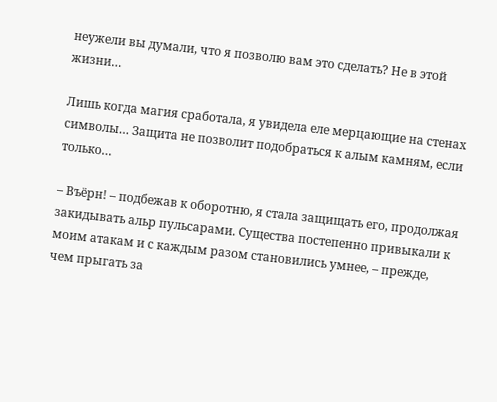неужели вы думали, что я позволю вам это сделать? Не в этой жизни…

Лишь когда магия сработала, я увидела еле мерцающие на стенах символы… Защита не позволит подобраться к алым камням, если только…

– Въёрн! – подбежав к оборотню, я стала защищать его, продолжая закидывать альр пульсарами. Существа постепенно привыкали к моим атакам и с каждым разом становились умнее, – прежде, чем прыгать за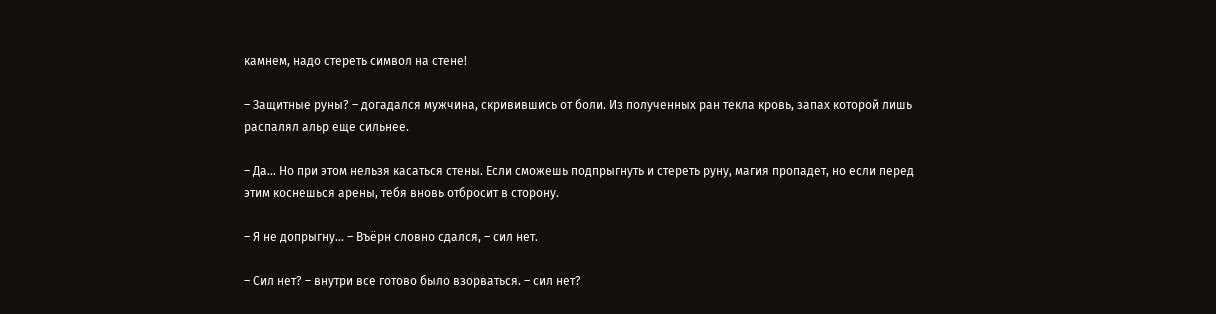камнем, надо стереть символ на стене!

– Защитные руны? – догадался мужчина, скривившись от боли. Из полученных ран текла кровь, запах которой лишь распалял альр еще сильнее.

– Да… Но при этом нельзя касаться стены. Если сможешь подпрыгнуть и стереть руну, магия пропадет, но если перед этим коснешься арены, тебя вновь отбросит в сторону.

– Я не допрыгну… – Въёрн словно сдался, – сил нет.

– Сил нет? – внутри все готово было взорваться. – сил нет?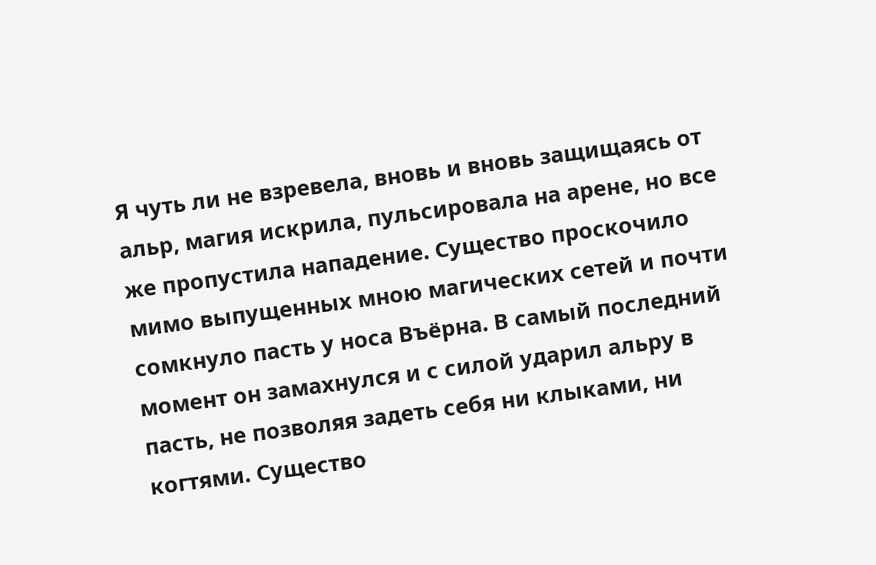Я чуть ли не взревела, вновь и вновь защищаясь от альр, магия искрила, пульсировала на арене, но все же пропустила нападение. Существо проскочило мимо выпущенных мною магических сетей и почти сомкнуло пасть у носа Въёрна. В самый последний момент он замахнулся и с силой ударил альру в пасть, не позволяя задеть себя ни клыками, ни когтями. Существо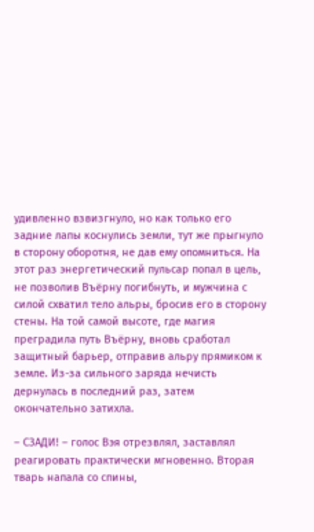удивленно взвизгнуло, но как только его задние лапы коснулись земли, тут же прыгнуло в сторону оборотня, не дав ему опомниться. На этот раз энергетический пульсар попал в цель, не позволив Въёрну погибнуть, и мужчина с силой схватил тело альры, бросив его в сторону стены. На той самой высоте, где магия преградила путь Въёрну, вновь сработал защитный барьер, отправив альру прямиком к земле. Из-за сильного заряда нечисть дернулась в последний раз, затем окончательно затихла.

– СЗАДИ! – голос Вэя отрезвлял, заставлял реагировать практически мгновенно. Вторая тварь напала со спины,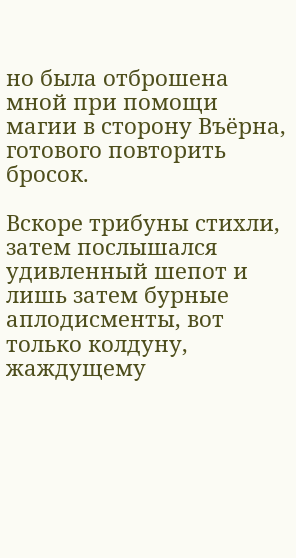но была отброшена мной при помощи магии в сторону Въёрна, готового повторить бросок.

Вскоре трибуны стихли, затем послышался удивленный шепот и лишь затем бурные аплодисменты, вот только колдуну, жаждущему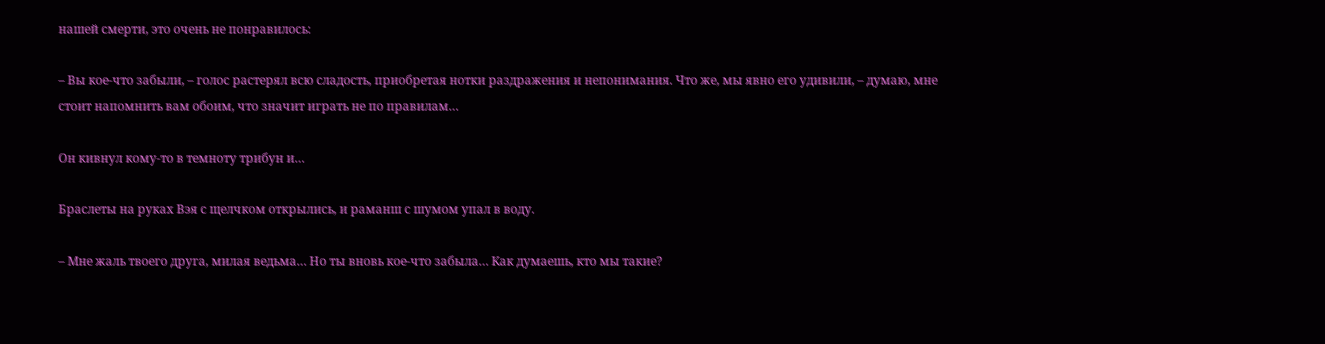нашей смерти, это очень не понравилось:

– Вы кое-что забыли, – голос растерял всю сладость, приобретая нотки раздражения и непонимания. Что же, мы явно его удивили, – думаю, мне стоит напомнить вам обоим, что значит играть не по правилам…

Он кивнул кому-то в темноту трибун и…

Браслеты на руках Вэя с щелчком открылись, и раманш с шумом упал в воду.

– Мне жаль твоего друга, милая ведьма… Но ты вновь кое-что забыла… Как думаешь, кто мы такие?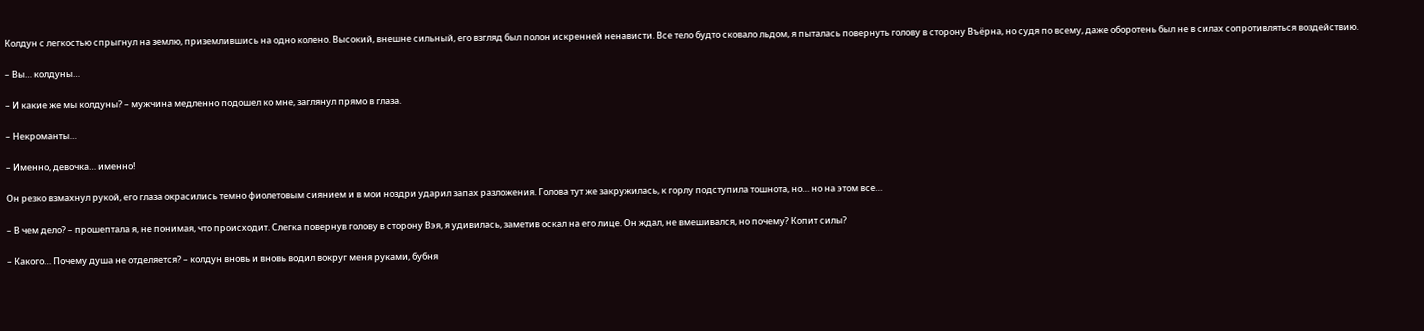Колдун с легкостью спрыгнул на землю, приземлившись на одно колено. Высокий, внешне сильный, его взгляд был полон искренней ненависти. Все тело будто сковало льдом, я пыталась повернуть голову в сторону Въёрна, но судя по всему, даже оборотень был не в силах сопротивляться воздействию.

– Вы… колдуны…

– И какие же мы колдуны? – мужчина медленно подошел ко мне, заглянул прямо в глаза.

– Некроманты…

– Именно, девочка… именно!

Он резко взмахнул рукой, его глаза окрасились темно фиолетовым сиянием и в мои ноздри ударил запах разложения. Голова тут же закружилась, к горлу подступила тошнота, но… но на этом все…

– В чем дело? – прошептала я, не понимая, что происходит. Слегка повернув голову в сторону Вэя, я удивилась, заметив оскал на его лице. Он ждал, не вмешивался, но почему? Копит силы?

– Какого… Почему душа не отделяется? – колдун вновь и вновь водил вокруг меня руками, бубня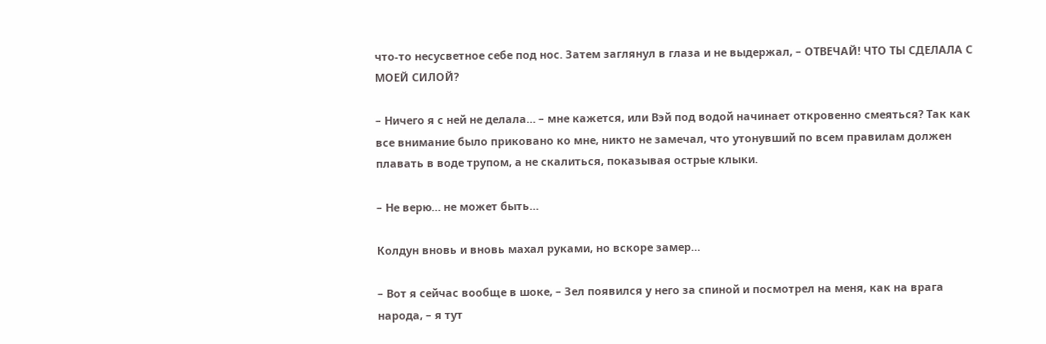что-то несусветное себе под нос. Затем заглянул в глаза и не выдержал, – ОТВЕЧАЙ! ЧТО ТЫ СДЕЛАЛА С МОЕЙ СИЛОЙ?

– Ничего я с ней не делала… – мне кажется, или Вэй под водой начинает откровенно смеяться? Так как все внимание было приковано ко мне, никто не замечал, что утонувший по всем правилам должен плавать в воде трупом, а не скалиться, показывая острые клыки.

– Не верю… не может быть…

Колдун вновь и вновь махал руками, но вскоре замер…

– Вот я сейчас вообще в шоке, – Зел появился у него за спиной и посмотрел на меня, как на врага народа, – я тут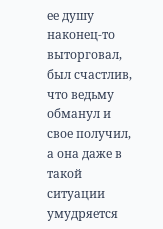ее душу наконец-то выторговал, был счастлив, что ведьму обманул и свое получил, а она даже в такой ситуации умудряется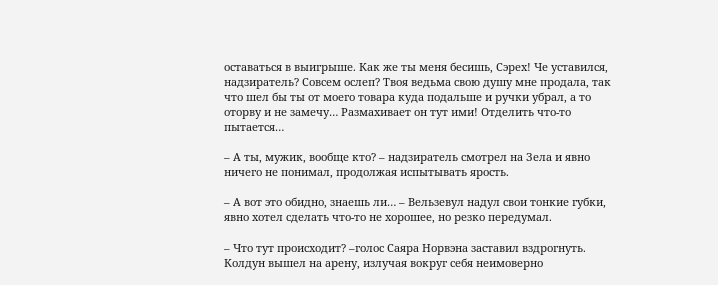оставаться в выигрыше. Как же ты меня бесишь, Сэрех! Че уставился, надзиратель? Совсем ослеп? Твоя ведьма свою душу мне продала, так что шел бы ты от моего товара куда подальше и ручки убрал, а то оторву и не замечу… Размахивает он тут ими! Отделить что-то пытается…

– А ты, мужик, вообще кто? – надзиратель смотрел на Зела и явно ничего не понимал, продолжая испытывать ярость.

– А вот это обидно, знаешь ли… – Вельзевул надул свои тонкие губки, явно хотел сделать что-то не хорошее, но резко передумал.

– Что тут происходит? –голос Саяра Норвэна заставил вздрогнуть. Колдун вышел на арену, излучая вокруг себя неимоверно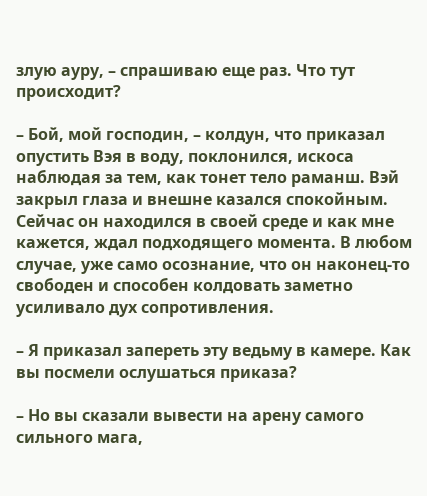злую ауру, – спрашиваю еще раз. Что тут происходит?

– Бой, мой господин, – колдун, что приказал опустить Вэя в воду, поклонился, искоса наблюдая за тем, как тонет тело раманш. Вэй закрыл глаза и внешне казался спокойным. Сейчас он находился в своей среде и как мне кажется, ждал подходящего момента. В любом случае, уже само осознание, что он наконец-то свободен и способен колдовать заметно усиливало дух сопротивления.

– Я приказал запереть эту ведьму в камере. Как вы посмели ослушаться приказа?

– Но вы сказали вывести на арену самого сильного мага,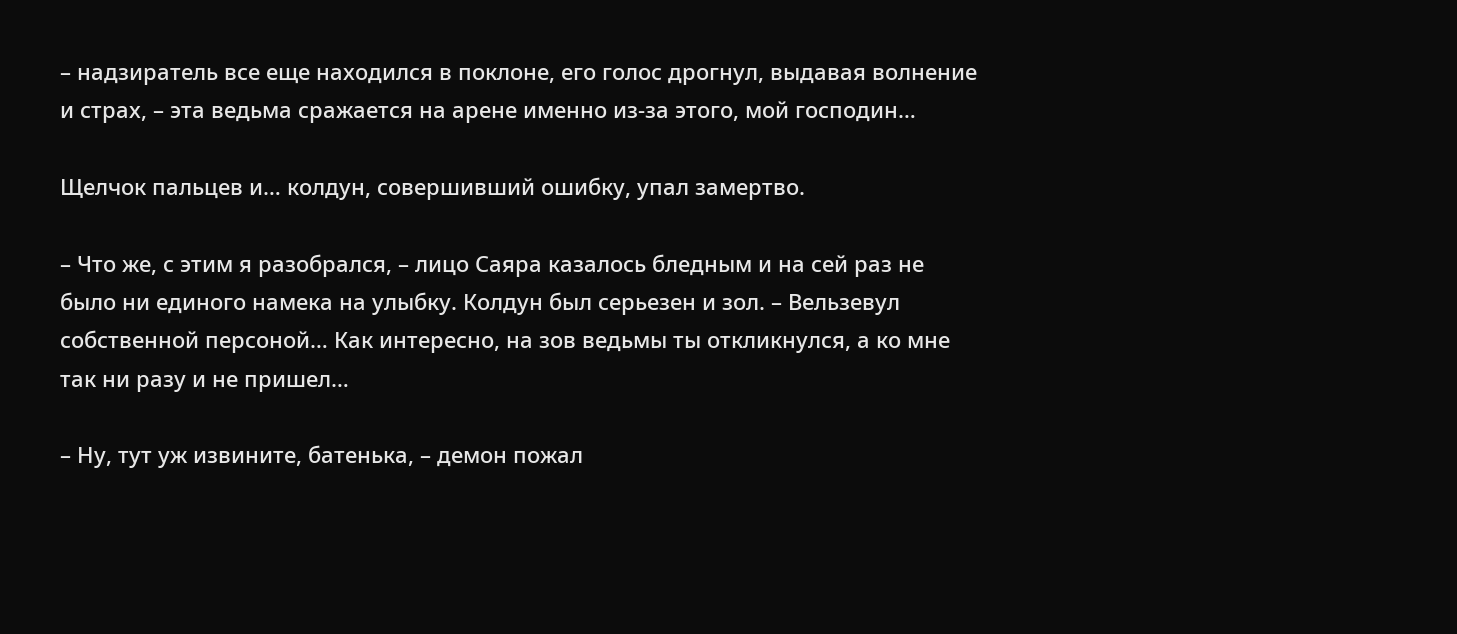– надзиратель все еще находился в поклоне, его голос дрогнул, выдавая волнение и страх, – эта ведьма сражается на арене именно из-за этого, мой господин…

Щелчок пальцев и… колдун, совершивший ошибку, упал замертво.

– Что же, с этим я разобрался, – лицо Саяра казалось бледным и на сей раз не было ни единого намека на улыбку. Колдун был серьезен и зол. – Вельзевул собственной персоной… Как интересно, на зов ведьмы ты откликнулся, а ко мне так ни разу и не пришел…

– Ну, тут уж извините, батенька, – демон пожал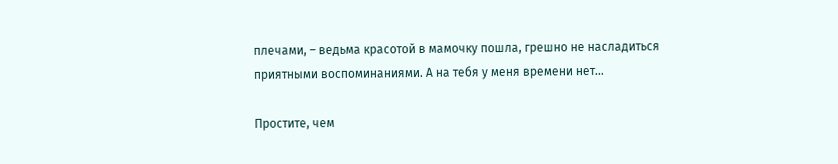плечами, – ведьма красотой в мамочку пошла, грешно не насладиться приятными воспоминаниями. А на тебя у меня времени нет…

Простите, чем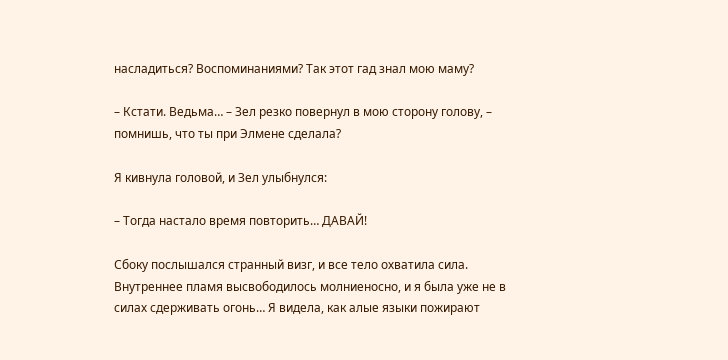насладиться? Воспоминаниями? Так этот гад знал мою маму?

– Кстати. Ведьма… – Зел резко повернул в мою сторону голову, – помнишь, что ты при Элмене сделала?

Я кивнула головой, и Зел улыбнулся:

– Тогда настало время повторить… ДАВАЙ!

Сбоку послышался странный визг, и все тело охватила сила. Внутреннее пламя высвободилось молниеносно, и я была уже не в силах сдерживать огонь… Я видела, как алые языки пожирают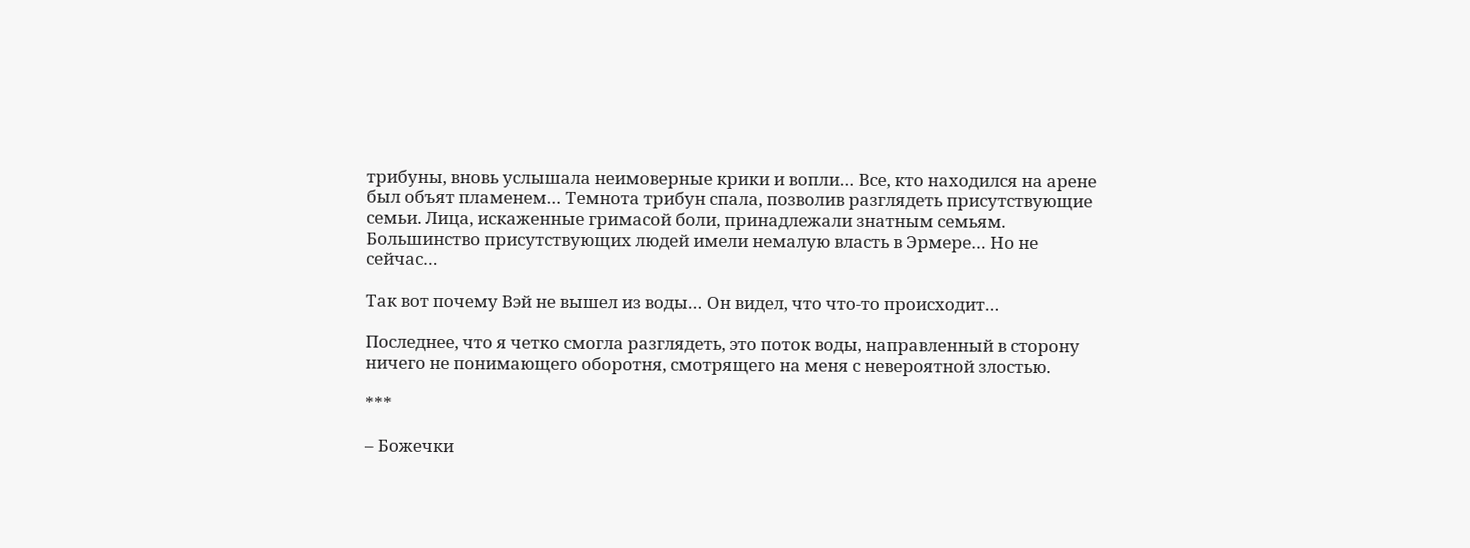трибуны, вновь услышала неимоверные крики и вопли… Все, кто находился на арене был объят пламенем… Темнота трибун спала, позволив разглядеть присутствующие семьи. Лица, искаженные гримасой боли, принадлежали знатным семьям. Большинство присутствующих людей имели немалую власть в Эрмере… Но не сейчас…

Так вот почему Вэй не вышел из воды… Он видел, что что-то происходит…

Последнее, что я четко смогла разглядеть, это поток воды, направленный в сторону ничего не понимающего оборотня, смотрящего на меня с невероятной злостью.

***

– Божечки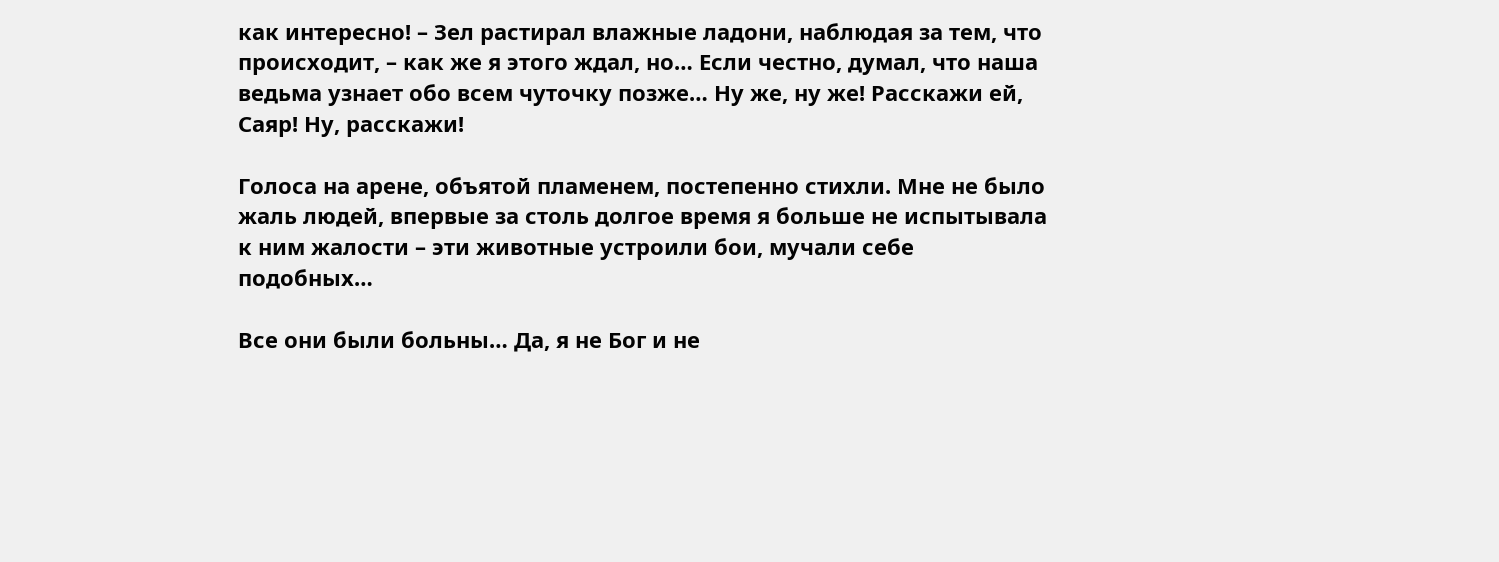как интересно! – Зел растирал влажные ладони, наблюдая за тем, что происходит, – как же я этого ждал, но… Если честно, думал, что наша ведьма узнает обо всем чуточку позже… Ну же, ну же! Расскажи ей, Саяр! Ну, расскажи!

Голоса на арене, объятой пламенем, постепенно стихли. Мне не было жаль людей, впервые за столь долгое время я больше не испытывала к ним жалости – эти животные устроили бои, мучали себе подобных…

Все они были больны… Да, я не Бог и не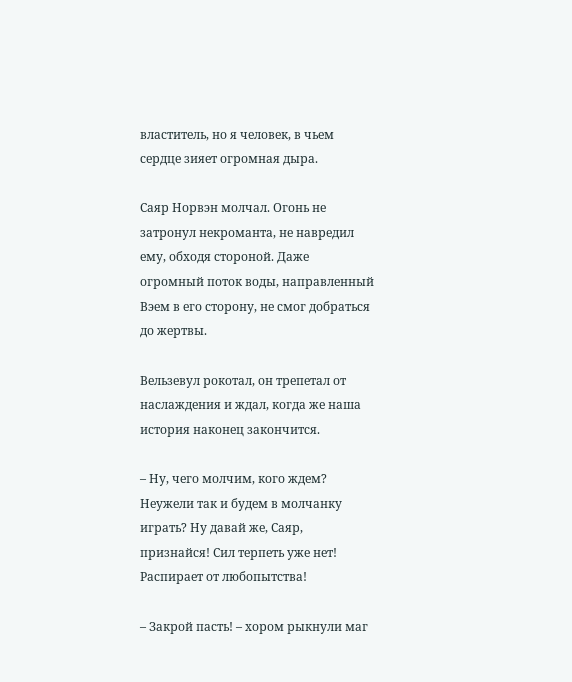властитель, но я человек, в чьем сердце зияет огромная дыра.

Саяр Норвэн молчал. Огонь не затронул некроманта, не навредил ему, обходя стороной. Даже огромный поток воды, направленный Вэем в его сторону, не смог добраться до жертвы.

Вельзевул рокотал, он трепетал от наслаждения и ждал, когда же наша история наконец закончится.

– Ну, чего молчим, кого ждем? Неужели так и будем в молчанку играть? Ну давай же, Саяр, признайся! Сил терпеть уже нет! Распирает от любопытства!

– Закрой пасть! – хором рыкнули маг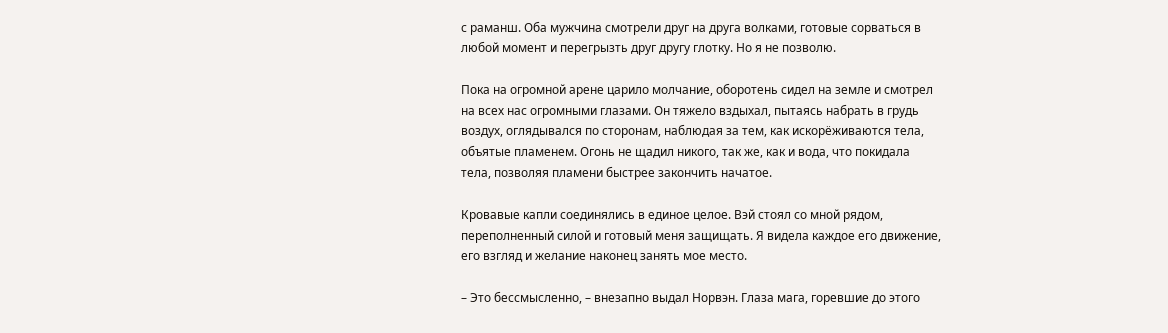с раманш. Оба мужчина смотрели друг на друга волками, готовые сорваться в любой момент и перегрызть друг другу глотку. Но я не позволю.

Пока на огромной арене царило молчание, оборотень сидел на земле и смотрел на всех нас огромными глазами. Он тяжело вздыхал, пытаясь набрать в грудь воздух, оглядывался по сторонам, наблюдая за тем, как искорёживаются тела, объятые пламенем. Огонь не щадил никого, так же, как и вода, что покидала тела, позволяя пламени быстрее закончить начатое.

Кровавые капли соединялись в единое целое. Вэй стоял со мной рядом, переполненный силой и готовый меня защищать. Я видела каждое его движение, его взгляд и желание наконец занять мое место.

– Это бессмысленно, – внезапно выдал Норвэн. Глаза мага, горевшие до этого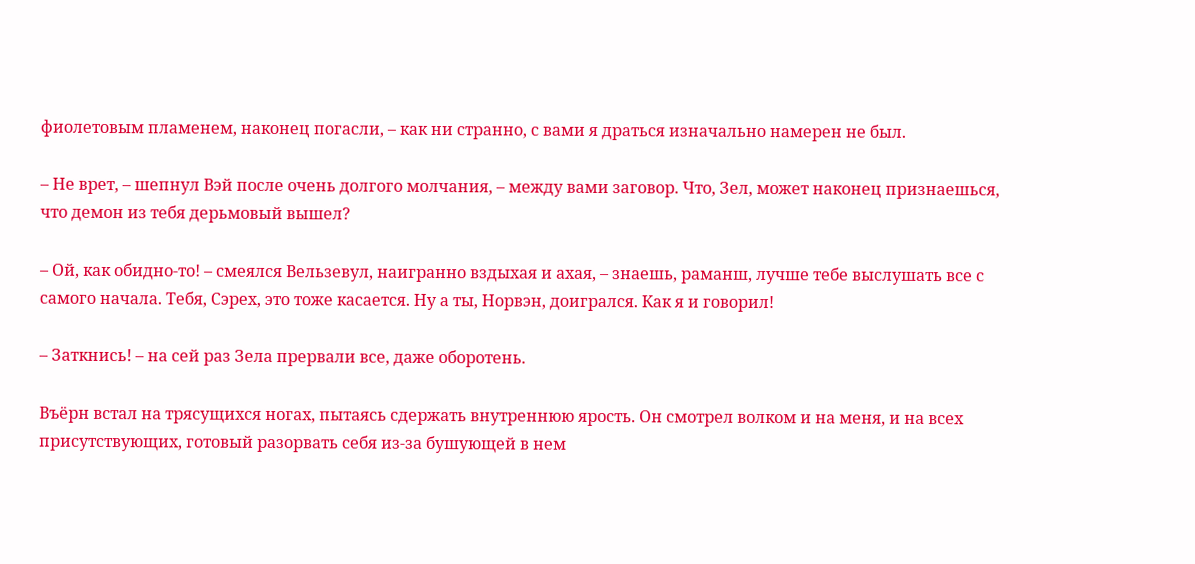фиолетовым пламенем, наконец погасли, – как ни странно, с вами я драться изначально намерен не был.

– Не врет, – шепнул Вэй после очень долгого молчания, – между вами заговор. Что, Зел, может наконец признаешься, что демон из тебя дерьмовый вышел?

– Ой, как обидно-то! – смеялся Вельзевул, наигранно вздыхая и ахая, – знаешь, раманш, лучше тебе выслушать все с самого начала. Тебя, Сэрех, это тоже касается. Ну а ты, Норвэн, доигрался. Как я и говорил!

– Заткнись! – на сей раз Зела прервали все, даже оборотень.

Въёрн встал на трясущихся ногах, пытаясь сдержать внутреннюю ярость. Он смотрел волком и на меня, и на всех присутствующих, готовый разорвать себя из-за бушующей в нем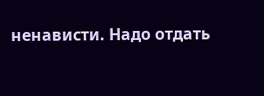ненависти. Надо отдать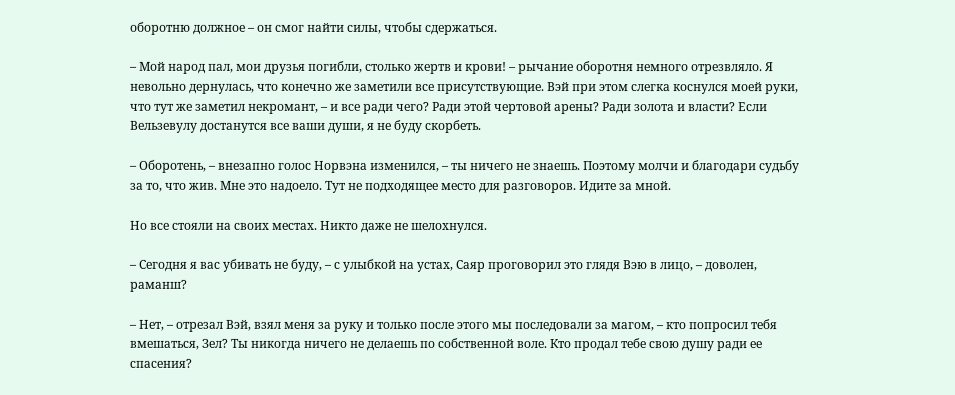оборотню должное – он смог найти силы, чтобы сдержаться.

– Мой народ пал, мои друзья погибли, столько жертв и крови! – рычание оборотня немного отрезвляло. Я невольно дернулась, что конечно же заметили все присутствующие. Вэй при этом слегка коснулся моей руки, что тут же заметил некромант, – и все ради чего? Ради этой чертовой арены? Ради золота и власти? Если Вельзевулу достанутся все ваши души, я не буду скорбеть.

– Оборотень, – внезапно голос Норвэна изменился, – ты ничего не знаешь. Поэтому молчи и благодари судьбу за то, что жив. Мне это надоело. Тут не подходящее место для разговоров. Идите за мной.

Но все стояли на своих местах. Никто даже не шелохнулся.

– Сегодня я вас убивать не буду, – с улыбкой на устах, Саяр проговорил это глядя Вэю в лицо, – доволен, раманш?

– Нет, – отрезал Вэй, взял меня за руку и только после этого мы последовали за магом, – кто попросил тебя вмешаться, Зел? Ты никогда ничего не делаешь по собственной воле. Кто продал тебе свою душу ради ее спасения?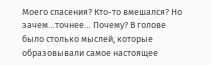Моего спасения? Кто-то вмешался? Но зачем…точнее… Почему? В голове было столько мыслей, которые образовывали самое настоящее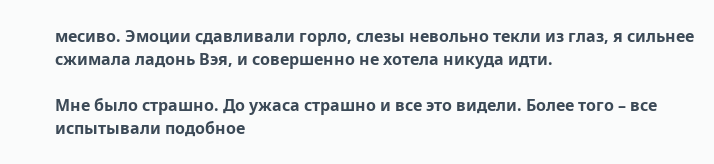месиво. Эмоции сдавливали горло, слезы невольно текли из глаз, я сильнее сжимала ладонь Вэя, и совершенно не хотела никуда идти.

Мне было страшно. До ужаса страшно и все это видели. Более того – все испытывали подобное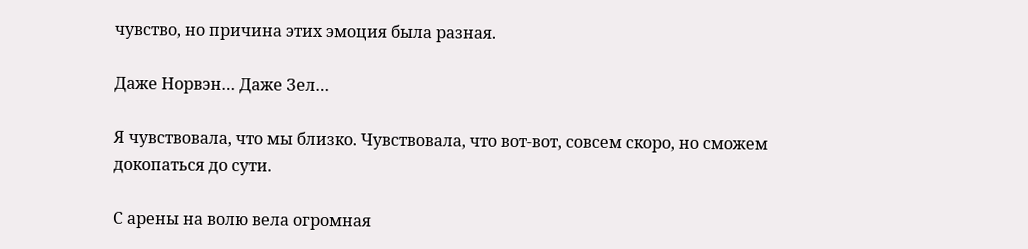чувство, но причина этих эмоция была разная.

Даже Норвэн… Даже Зел…

Я чувствовала, что мы близко. Чувствовала, что вот-вот, совсем скоро, но сможем докопаться до сути.

С арены на волю вела огромная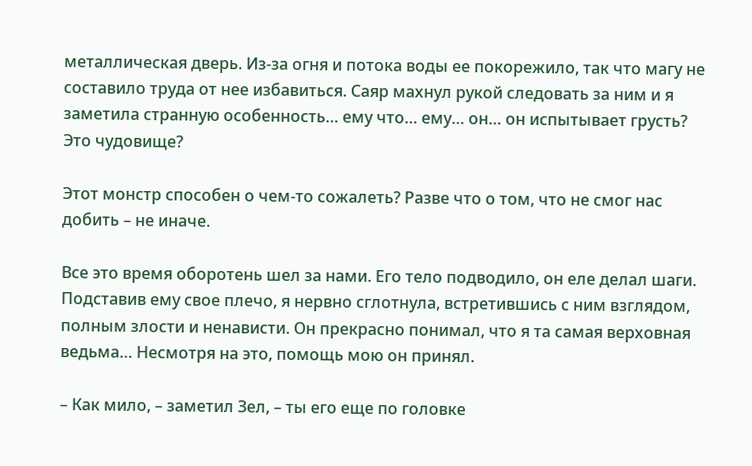металлическая дверь. Из-за огня и потока воды ее покорежило, так что магу не составило труда от нее избавиться. Саяр махнул рукой следовать за ним и я заметила странную особенность… ему что… ему… он… он испытывает грусть? Это чудовище?

Этот монстр способен о чем-то сожалеть? Разве что о том, что не смог нас добить – не иначе.

Все это время оборотень шел за нами. Его тело подводило, он еле делал шаги. Подставив ему свое плечо, я нервно сглотнула, встретившись с ним взглядом, полным злости и ненависти. Он прекрасно понимал, что я та самая верховная ведьма… Несмотря на это, помощь мою он принял.

– Как мило, – заметил Зел, – ты его еще по головке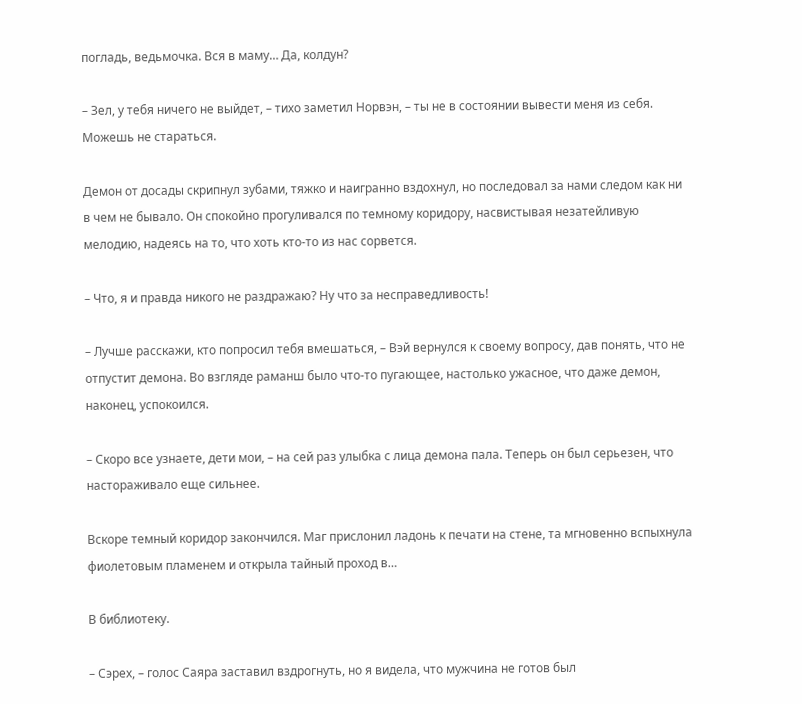погладь, ведьмочка. Вся в маму… Да, колдун?

– Зел, у тебя ничего не выйдет, – тихо заметил Норвэн, – ты не в состоянии вывести меня из себя. Можешь не стараться.

Демон от досады скрипнул зубами, тяжко и наигранно вздохнул, но последовал за нами следом как ни в чем не бывало. Он спокойно прогуливался по темному коридору, насвистывая незатейливую мелодию, надеясь на то, что хоть кто-то из нас сорвется.

– Что, я и правда никого не раздражаю? Ну что за несправедливость!

– Лучше расскажи, кто попросил тебя вмешаться, – Вэй вернулся к своему вопросу, дав понять, что не отпустит демона. Во взгляде раманш было что-то пугающее, настолько ужасное, что даже демон, наконец, успокоился.

– Скоро все узнаете, дети мои, – на сей раз улыбка с лица демона пала. Теперь он был серьезен, что настораживало еще сильнее.

Вскоре темный коридор закончился. Маг прислонил ладонь к печати на стене, та мгновенно вспыхнула фиолетовым пламенем и открыла тайный проход в…

В библиотеку.

– Сэрех, – голос Саяра заставил вздрогнуть, но я видела, что мужчина не готов был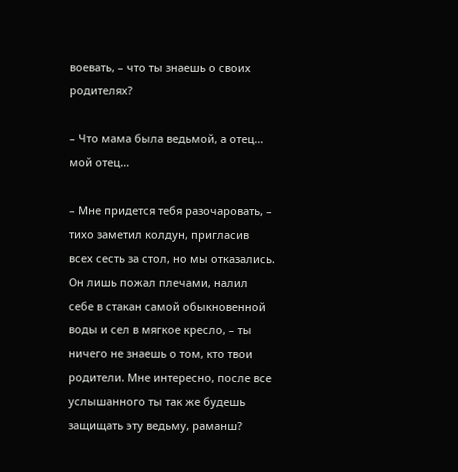воевать, – что ты знаешь о своих родителях?

– Что мама была ведьмой, а отец… мой отец…

– Мне придется тебя разочаровать, – тихо заметил колдун, пригласив всех сесть за стол, но мы отказались. Он лишь пожал плечами, налил себе в стакан самой обыкновенной воды и сел в мягкое кресло, – ты ничего не знаешь о том, кто твои родители. Мне интересно, после все услышанного ты так же будешь защищать эту ведьму, раманш?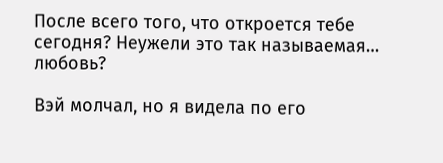После всего того, что откроется тебе сегодня? Неужели это так называемая… любовь?

Вэй молчал, но я видела по его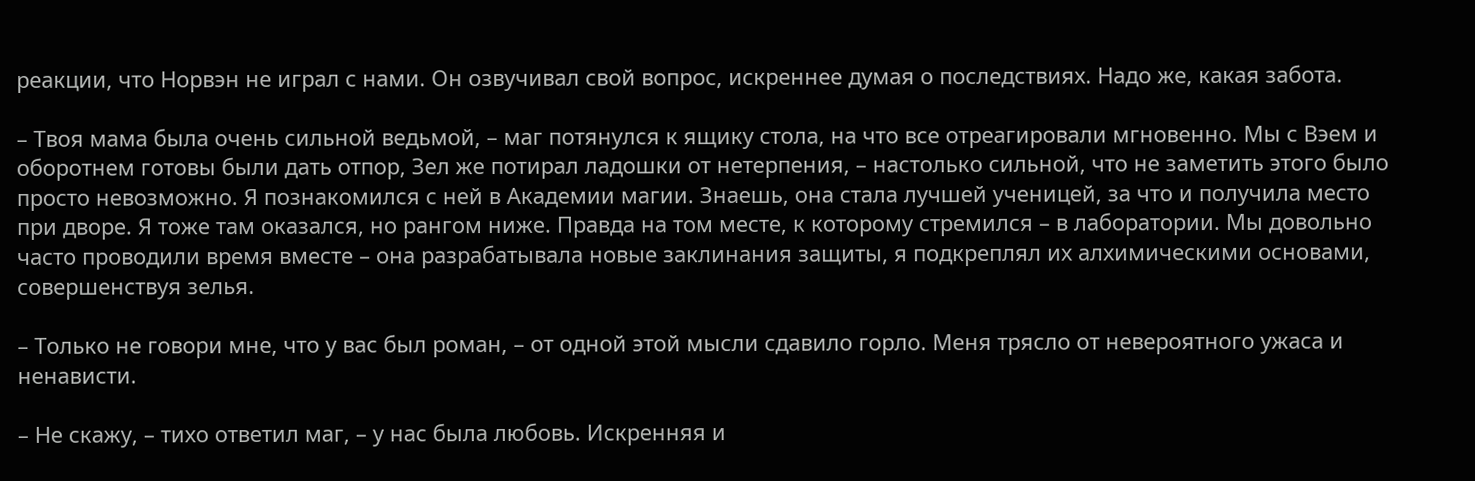реакции, что Норвэн не играл с нами. Он озвучивал свой вопрос, искреннее думая о последствиях. Надо же, какая забота.

– Твоя мама была очень сильной ведьмой, – маг потянулся к ящику стола, на что все отреагировали мгновенно. Мы с Вэем и оборотнем готовы были дать отпор, Зел же потирал ладошки от нетерпения, – настолько сильной, что не заметить этого было просто невозможно. Я познакомился с ней в Академии магии. Знаешь, она стала лучшей ученицей, за что и получила место при дворе. Я тоже там оказался, но рангом ниже. Правда на том месте, к которому стремился – в лаборатории. Мы довольно часто проводили время вместе – она разрабатывала новые заклинания защиты, я подкреплял их алхимическими основами, совершенствуя зелья.

– Только не говори мне, что у вас был роман, – от одной этой мысли сдавило горло. Меня трясло от невероятного ужаса и ненависти.

– Не скажу, – тихо ответил маг, – у нас была любовь. Искренняя и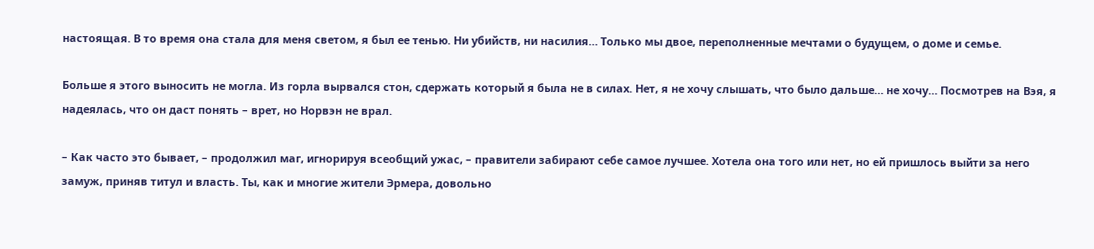настоящая. В то время она стала для меня светом, я был ее тенью. Ни убийств, ни насилия… Только мы двое, переполненные мечтами о будущем, о доме и семье.

Больше я этого выносить не могла. Из горла вырвался стон, сдержать который я была не в силах. Нет, я не хочу слышать, что было дальше… не хочу… Посмотрев на Вэя, я надеялась, что он даст понять – врет, но Норвэн не врал.

– Как часто это бывает, – продолжил маг, игнорируя всеобщий ужас, – правители забирают себе самое лучшее. Хотела она того или нет, но ей пришлось выйти за него замуж, приняв титул и власть. Ты, как и многие жители Эрмера, довольно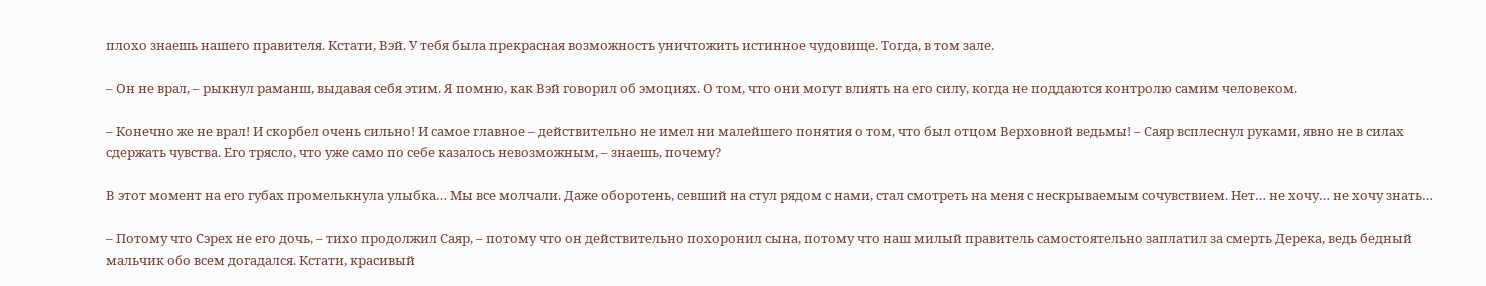плохо знаешь нашего правителя. Кстати, Вэй. У тебя была прекрасная возможность уничтожить истинное чудовище. Тогда, в том зале.

– Он не врал, – рыкнул раманш, выдавая себя этим. Я помню, как Вэй говорил об эмоциях. О том, что они могут влиять на его силу, когда не поддаются контролю самим человеком.

– Конечно же не врал! И скорбел очень сильно! И самое главное – действительно не имел ни малейшего понятия о том, что был отцом Верховной ведьмы! – Саяр всплеснул руками, явно не в силах сдержать чувства. Его трясло, что уже само по себе казалось невозможным, – знаешь, почему?

В этот момент на его губах промелькнула улыбка… Мы все молчали. Даже оборотень, севший на стул рядом с нами, стал смотреть на меня с нескрываемым сочувствием. Нет… не хочу… не хочу знать…

– Потому что Сэрех не его дочь, – тихо продолжил Саяр, – потому что он действительно похоронил сына, потому что наш милый правитель самостоятельно заплатил за смерть Дерека, ведь бедный мальчик обо всем догадался. Кстати, красивый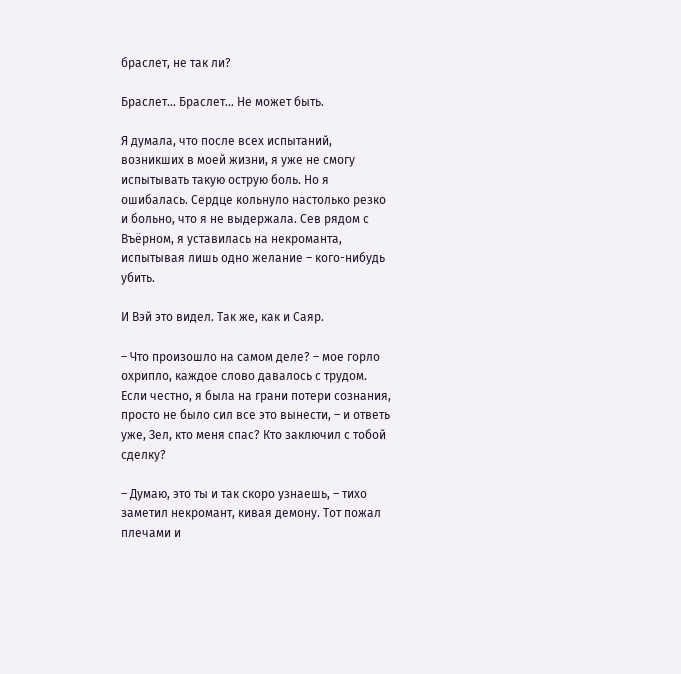браслет, не так ли?

Браслет… Браслет… Не может быть.

Я думала, что после всех испытаний, возникших в моей жизни, я уже не смогу испытывать такую острую боль. Но я ошибалась. Сердце кольнуло настолько резко и больно, что я не выдержала. Сев рядом с Въёрном, я уставилась на некроманта, испытывая лишь одно желание – кого-нибудь убить.

И Вэй это видел. Так же, как и Саяр.

– Что произошло на самом деле? – мое горло охрипло, каждое слово давалось с трудом. Если честно, я была на грани потери сознания, просто не было сил все это вынести, – и ответь уже, Зел, кто меня спас? Кто заключил с тобой сделку?

– Думаю, это ты и так скоро узнаешь, – тихо заметил некромант, кивая демону. Тот пожал плечами и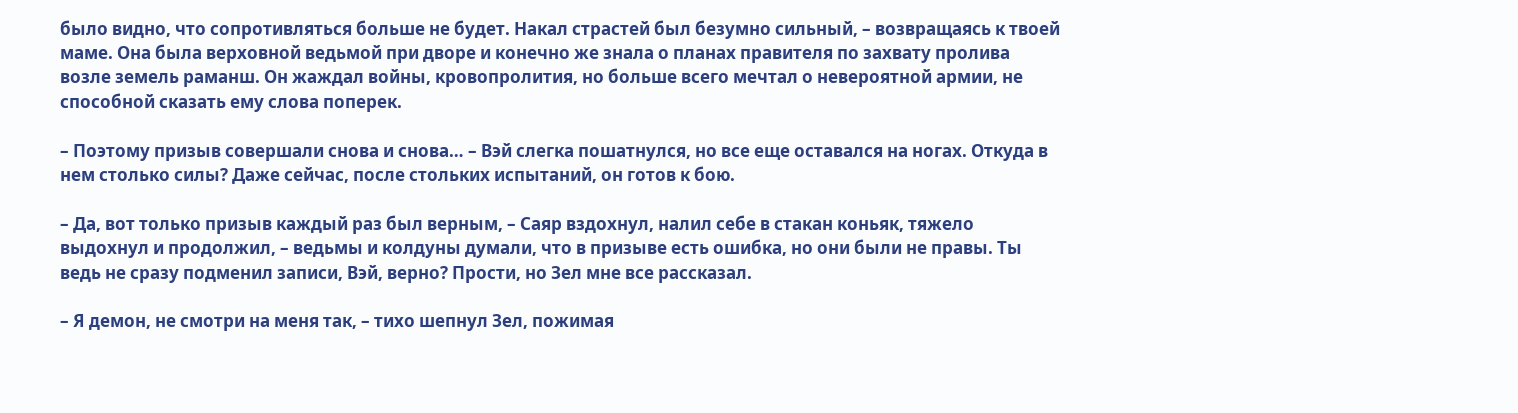было видно, что сопротивляться больше не будет. Накал страстей был безумно сильный, – возвращаясь к твоей маме. Она была верховной ведьмой при дворе и конечно же знала о планах правителя по захвату пролива возле земель раманш. Он жаждал войны, кровопролития, но больше всего мечтал о невероятной армии, не способной сказать ему слова поперек.

– Поэтому призыв совершали снова и снова… – Вэй слегка пошатнулся, но все еще оставался на ногах. Откуда в нем столько силы? Даже сейчас, после стольких испытаний, он готов к бою.

– Да, вот только призыв каждый раз был верным, – Саяр вздохнул, налил себе в стакан коньяк, тяжело выдохнул и продолжил, – ведьмы и колдуны думали, что в призыве есть ошибка, но они были не правы. Ты ведь не сразу подменил записи, Вэй, верно? Прости, но Зел мне все рассказал.

– Я демон, не смотри на меня так, – тихо шепнул Зел, пожимая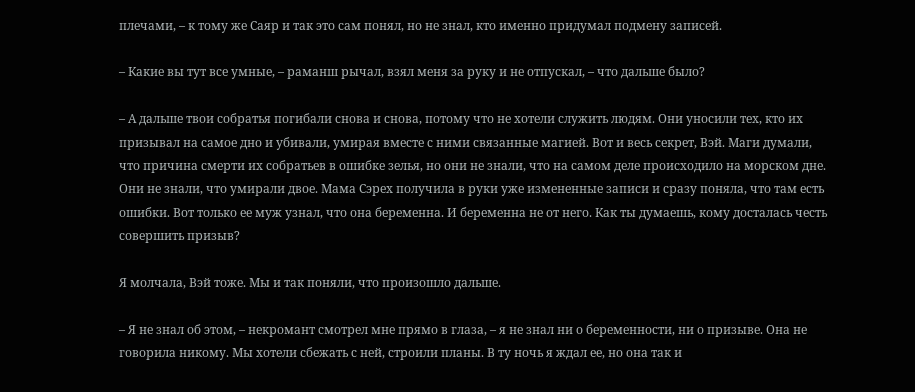плечами, – к тому же Саяр и так это сам понял, но не знал, кто именно придумал подмену записей.

– Какие вы тут все умные, – раманш рычал, взял меня за руку и не отпускал, – что дальше было?

– А дальше твои собратья погибали снова и снова, потому что не хотели служить людям. Они уносили тех, кто их призывал на самое дно и убивали, умирая вместе с ними связанные магией. Вот и весь секрет, Вэй. Маги думали, что причина смерти их собратьев в ошибке зелья, но они не знали, что на самом деле происходило на морском дне. Они не знали, что умирали двое. Мама Сэрех получила в руки уже измененные записи и сразу поняла, что там есть ошибки. Вот только ее муж узнал, что она беременна. И беременна не от него. Как ты думаешь, кому досталась честь совершить призыв?

Я молчала, Вэй тоже. Мы и так поняли, что произошло дальше.

– Я не знал об этом, – некромант смотрел мне прямо в глаза, – я не знал ни о беременности, ни о призыве. Она не говорила никому. Мы хотели сбежать с ней, строили планы. В ту ночь я ждал ее, но она так и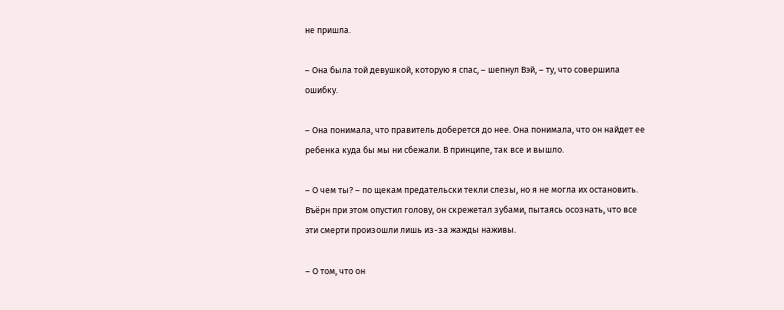не пришла.

– Она была той девушкой, которую я спас, – шепнул Вэй, – ту, что совершила ошибку.

– Она понимала, что правитель доберется до нее. Она понимала, что он найдет ее ребенка куда бы мы ни сбежали. В принципе, так все и вышло.

– О чем ты? – по щекам предательски текли слезы, но я не могла их остановить. Въёрн при этом опустил голову, он скрежетал зубами, пытаясь осознать, что все эти смерти произошли лишь из-за жажды наживы.

– О том, что он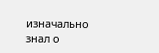изначально знал о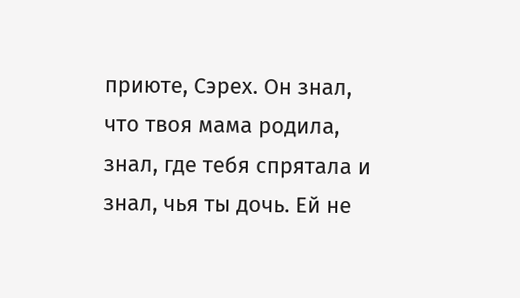приюте, Сэрех. Он знал, что твоя мама родила, знал, где тебя спрятала и знал, чья ты дочь. Ей не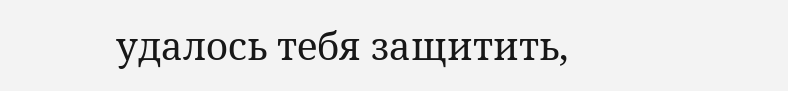удалось тебя защитить,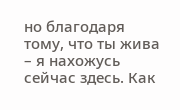но благодаря тому, что ты жива – я нахожусь сейчас здесь. Как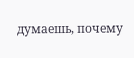думаешь, почему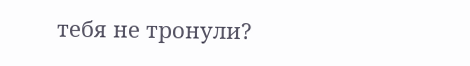тебя не тронули?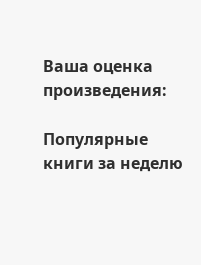Ваша оценка произведения:

Популярные книги за неделю